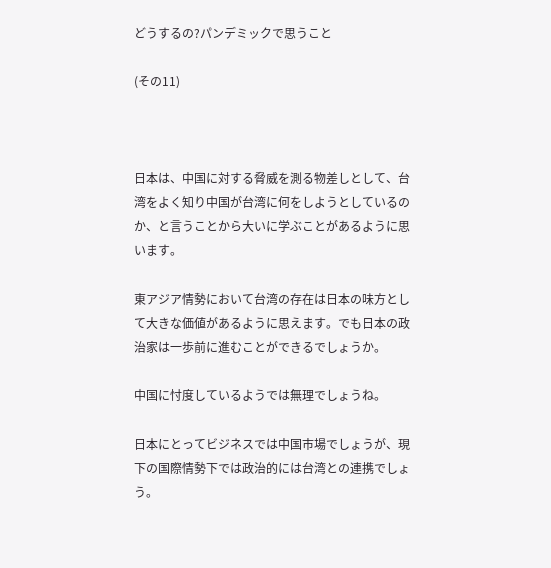どうするの?パンデミックで思うこと

(その11)



日本は、中国に対する脅威を測る物差しとして、台湾をよく知り中国が台湾に何をしようとしているのか、と言うことから大いに学ぶことがあるように思います。

東アジア情勢において台湾の存在は日本の味方として大きな価値があるように思えます。でも日本の政治家は一歩前に進むことができるでしょうか。

中国に忖度しているようでは無理でしょうね。

日本にとってビジネスでは中国市場でしょうが、現下の国際情勢下では政治的には台湾との連携でしょう。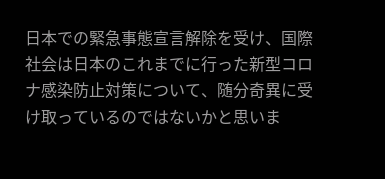日本での緊急事態宣言解除を受け、国際社会は日本のこれまでに行った新型コロナ感染防止対策について、随分奇異に受け取っているのではないかと思いま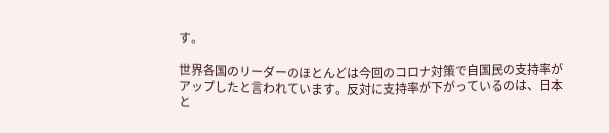す。

世界各国のリーダーのほとんどは今回のコロナ対策で自国民の支持率がアップしたと言われています。反対に支持率が下がっているのは、日本と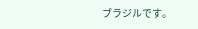ブラジルです。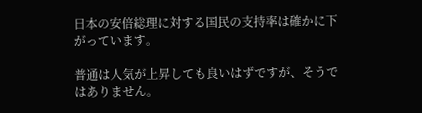日本の安倍総理に対する国民の支持率は確かに下がっています。

普通は人気が上昇しても良いはずですが、そうではありません。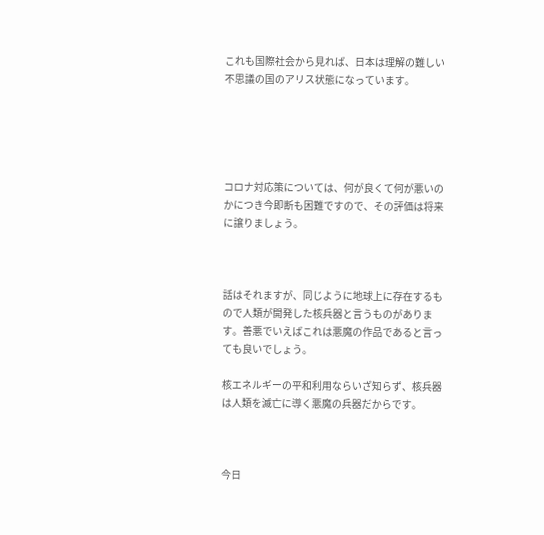これも国際社会から見れば、日本は理解の難しい不思議の国のアリス状態になっています。





コロナ対応策については、何が良くて何が悪いのかにつき今即断も困難ですので、その評価は将来に譲りましょう。



話はそれますが、同じように地球上に存在するもので人類が開発した核兵器と言うものがあります。善悪でいえばこれは悪魔の作品であると言っても良いでしょう。

核エネルギーの平和利用ならいざ知らず、核兵器は人類を滅亡に導く悪魔の兵器だからです。



今日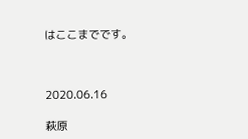はここまでです。



2020.06.16

萩原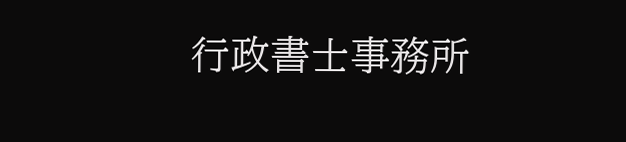行政書士事務所